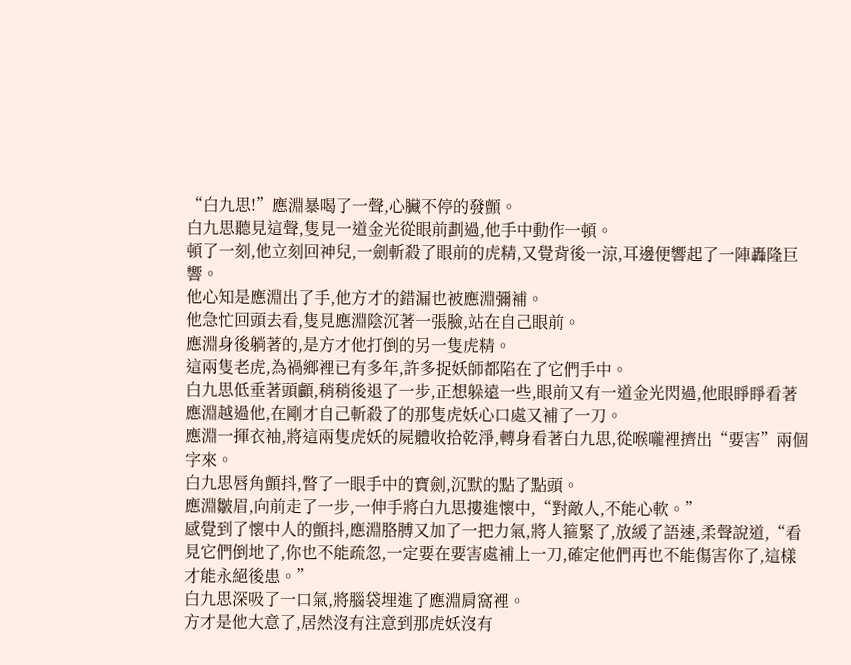“白九思!”應淵暴喝了一聲,心臟不停的發顫。
白九思聽見這聲,隻見一道金光從眼前劃過,他手中動作一頓。
頓了一刻,他立刻回神兒,一劍斬殺了眼前的虎精,又覺背後一涼,耳邊便響起了一陣轟隆巨響。
他心知是應淵出了手,他方才的錯漏也被應淵彌補。
他急忙回頭去看,隻見應淵陰沉著一張臉,站在自己眼前。
應淵身後躺著的,是方才他打倒的另一隻虎精。
這兩隻老虎,為禍鄉裡已有多年,許多捉妖師都陷在了它們手中。
白九思低垂著頭顱,稍稍後退了一步,正想躲遠一些,眼前又有一道金光閃過,他眼睜睜看著應淵越過他,在剛才自己斬殺了的那隻虎妖心口處又補了一刀。
應淵一揮衣袖,將這兩隻虎妖的屍體收拾乾淨,轉身看著白九思,從喉嚨裡擠出“要害”兩個字來。
白九思唇角顫抖,瞥了一眼手中的寶劍,沉默的點了點頭。
應淵皺眉,向前走了一步,一伸手將白九思摟進懷中,“對敵人,不能心軟。”
感覺到了懷中人的顫抖,應淵胳膊又加了一把力氣,將人箍緊了,放緩了語速,柔聲說道,“看見它們倒地了,你也不能疏忽,一定要在要害處補上一刀,確定他們再也不能傷害你了,這樣才能永絕後患。”
白九思深吸了一口氣,將腦袋埋進了應淵肩窩裡。
方才是他大意了,居然沒有注意到那虎妖沒有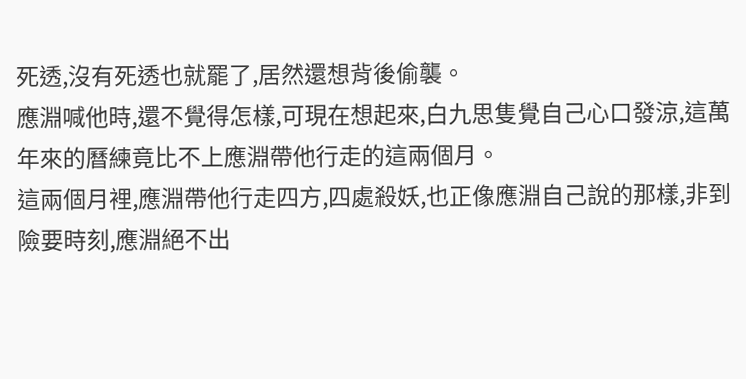死透,沒有死透也就罷了,居然還想背後偷襲。
應淵喊他時,還不覺得怎樣,可現在想起來,白九思隻覺自己心口發涼,這萬年來的曆練竟比不上應淵帶他行走的這兩個月。
這兩個月裡,應淵帶他行走四方,四處殺妖,也正像應淵自己說的那樣,非到險要時刻,應淵絕不出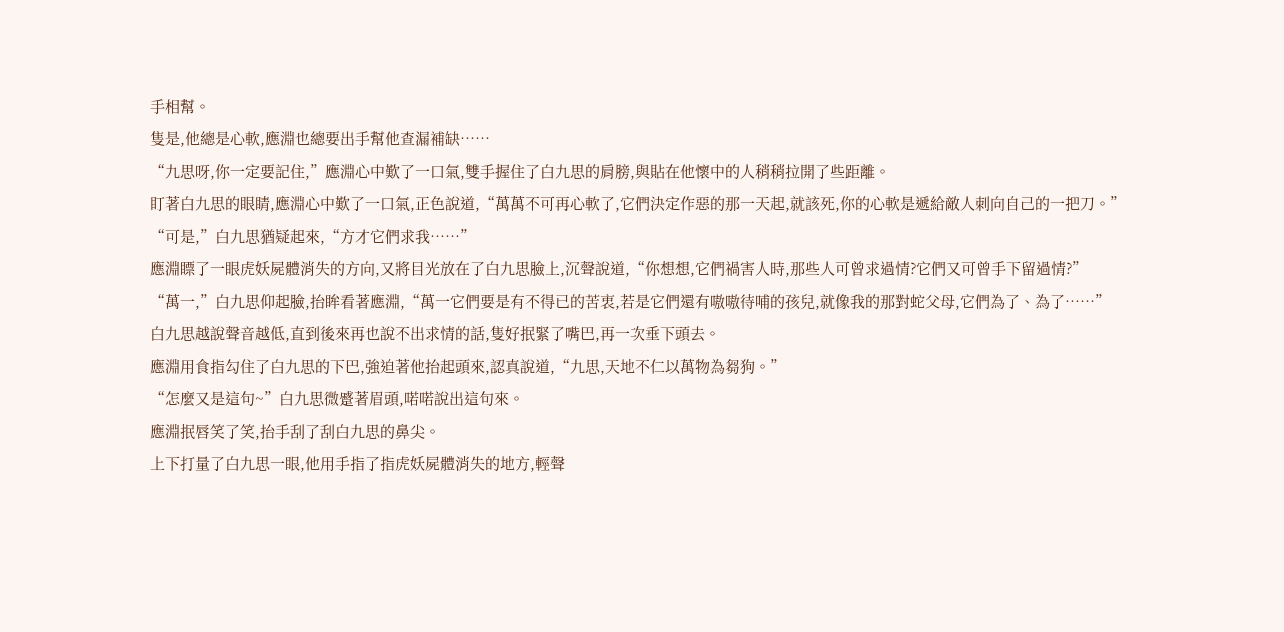手相幫。
隻是,他總是心軟,應淵也總要出手幫他查漏補缺……
“九思呀,你一定要記住,”應淵心中歎了一口氣,雙手握住了白九思的肩膀,與貼在他懷中的人稍稍拉開了些距離。
盯著白九思的眼睛,應淵心中歎了一口氣,正色說道,“萬萬不可再心軟了,它們決定作惡的那一天起,就該死,你的心軟是遞給敵人刺向自己的一把刀。”
“可是,”白九思猶疑起來,“方才它們求我……”
應淵瞟了一眼虎妖屍體消失的方向,又將目光放在了白九思臉上,沉聲說道,“你想想,它們禍害人時,那些人可曾求過情?它們又可曾手下留過情?”
“萬一,”白九思仰起臉,抬眸看著應淵,“萬一它們要是有不得已的苦衷,若是它們還有嗷嗷待哺的孩兒,就像我的那對蛇父母,它們為了、為了……”
白九思越說聲音越低,直到後來再也說不出求情的話,隻好抿緊了嘴巴,再一次垂下頭去。
應淵用食指勾住了白九思的下巴,強迫著他抬起頭來,認真說道,“九思,天地不仁以萬物為芻狗。”
“怎麼又是這句~”白九思微蹙著眉頭,喏喏說出這句來。
應淵抿唇笑了笑,抬手刮了刮白九思的鼻尖。
上下打量了白九思一眼,他用手指了指虎妖屍體消失的地方,輕聲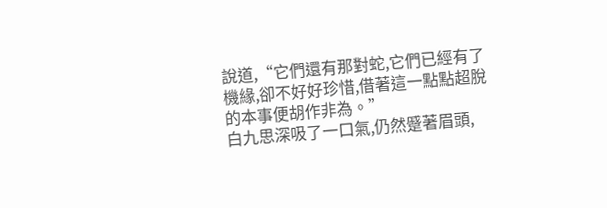說道,“它們還有那對蛇,它們已經有了機緣,卻不好好珍惜,借著這一點點超脫的本事便胡作非為。”
白九思深吸了一口氣,仍然蹙著眉頭,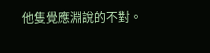他隻覺應淵說的不對。